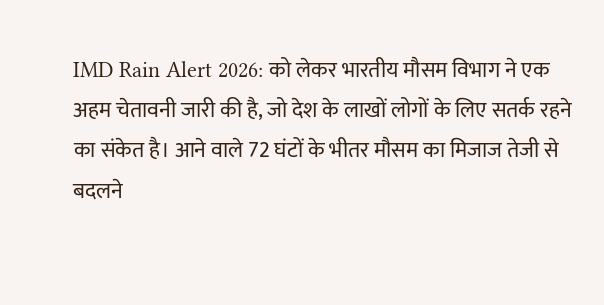IMD Rain Alert 2026: को लेकर भारतीय मौसम विभाग ने एक अहम चेतावनी जारी की है, जो देश के लाखों लोगों के लिए सतर्क रहने का संकेत है। आने वाले 72 घंटों के भीतर मौसम का मिजाज तेजी से बदलने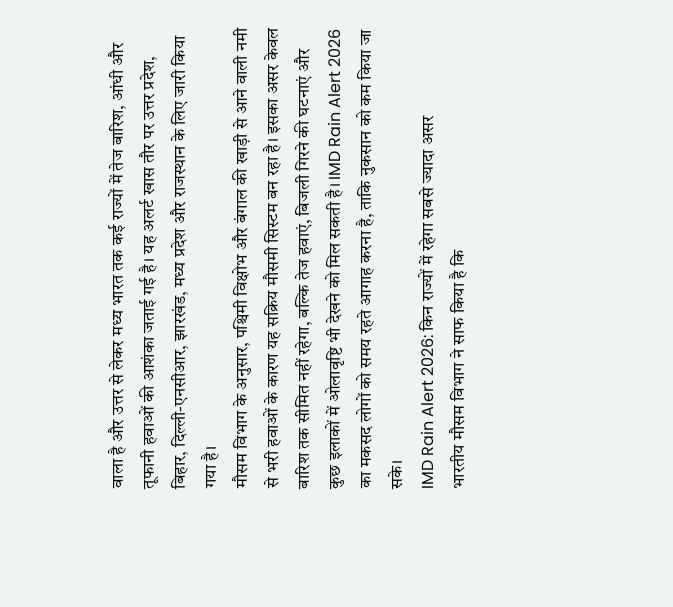वाला है और उत्तर से लेकर मध्य भारत तक कई राज्यों में तेज बारिश, आंधी और तूफानी हवाओं की आशंका जताई गई है। यह अलर्ट खास तौर पर उत्तर प्रदेश, बिहार, दिल्ली-एनसीआर, झारखंड, मध्य प्रदेश और राजस्थान के लिए जारी किया गया है।
मौसम विभाग के अनुसार, पश्चिमी विक्षोभ और बंगाल की खाड़ी से आने वाली नमी से भरी हवाओं के कारण यह सक्रिय मौसमी सिस्टम बन रहा है। इसका असर केवल बारिश तक सीमित नहीं रहेगा, बल्कि तेज हवाएं, बिजली गिरने की घटनाएं और कुछ इलाकों में ओलावृष्टि भी देखने को मिल सकती है। IMD Rain Alert 2026 का मकसद लोगों को समय रहते आगाह करना है, ताकि नुकसान को कम किया जा सके।
IMD Rain Alert 2026: किन राज्यों में रहेगा सबसे ज्यादा असर
भारतीय मौसम विभाग ने साफ किया है कि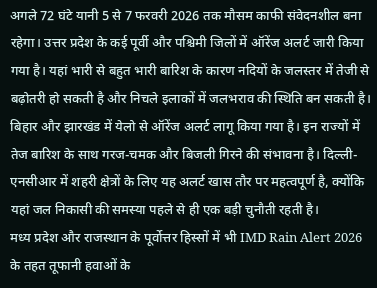अगले 72 घंटे यानी 5 से 7 फरवरी 2026 तक मौसम काफी संवेदनशील बना रहेगा। उत्तर प्रदेश के कई पूर्वी और पश्चिमी जिलों में ऑरेंज अलर्ट जारी किया गया है। यहां भारी से बहुत भारी बारिश के कारण नदियों के जलस्तर में तेजी से बढ़ोतरी हो सकती है और निचले इलाकों में जलभराव की स्थिति बन सकती है।
बिहार और झारखंड में येलो से ऑरेंज अलर्ट लागू किया गया है। इन राज्यों में तेज बारिश के साथ गरज-चमक और बिजली गिरने की संभावना है। दिल्ली-एनसीआर में शहरी क्षेत्रों के लिए यह अलर्ट खास तौर पर महत्वपूर्ण है, क्योंकि यहां जल निकासी की समस्या पहले से ही एक बड़ी चुनौती रहती है।
मध्य प्रदेश और राजस्थान के पूर्वोत्तर हिस्सों में भी IMD Rain Alert 2026 के तहत तूफानी हवाओं के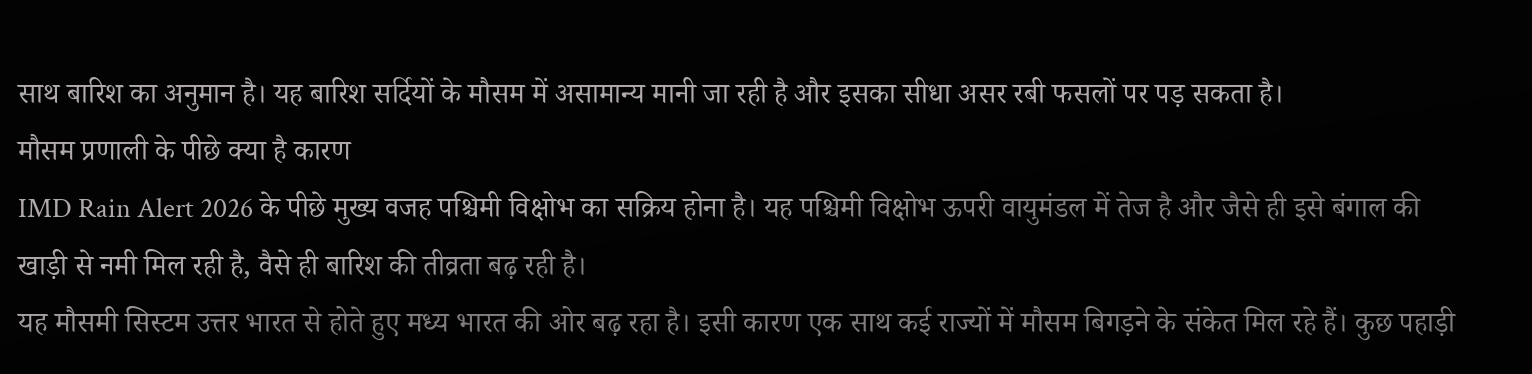साथ बारिश का अनुमान है। यह बारिश सर्दियों के मौसम में असामान्य मानी जा रही है और इसका सीधा असर रबी फसलों पर पड़ सकता है।
मौसम प्रणाली के पीछे क्या है कारण
IMD Rain Alert 2026 के पीछे मुख्य वजह पश्चिमी विक्षोभ का सक्रिय होना है। यह पश्चिमी विक्षोभ ऊपरी वायुमंडल में तेज है और जैसे ही इसे बंगाल की खाड़ी से नमी मिल रही है, वैसे ही बारिश की तीव्रता बढ़ रही है।
यह मौसमी सिस्टम उत्तर भारत से होते हुए मध्य भारत की ओर बढ़ रहा है। इसी कारण एक साथ कई राज्यों में मौसम बिगड़ने के संकेत मिल रहे हैं। कुछ पहाड़ी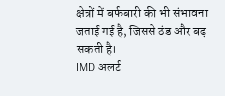क्षेत्रों में बर्फबारी की भी संभावना जताई गई है, जिससे ठंड और बढ़ सकती है।
IMD अलर्ट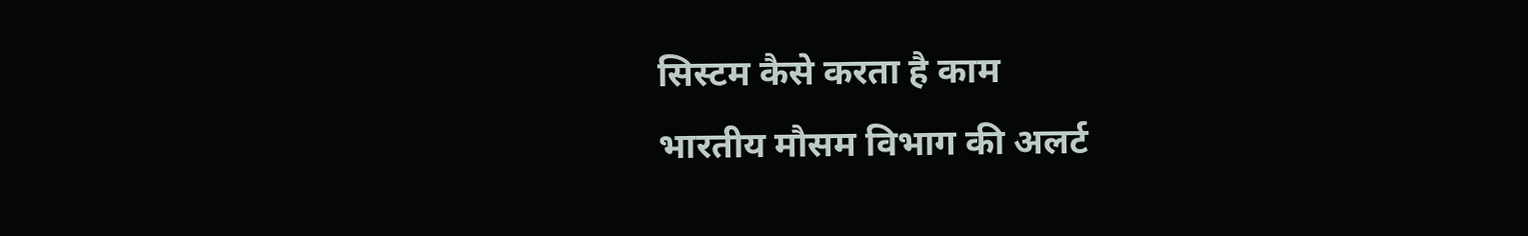सिस्टम कैसे करता है काम
भारतीय मौसम विभाग की अलर्ट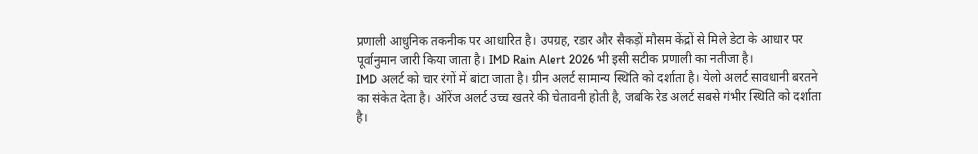प्रणाली आधुनिक तकनीक पर आधारित है। उपग्रह, रडार और सैकड़ों मौसम केंद्रों से मिले डेटा के आधार पर पूर्वानुमान जारी किया जाता है। IMD Rain Alert 2026 भी इसी सटीक प्रणाली का नतीजा है।
IMD अलर्ट को चार रंगों में बांटा जाता है। ग्रीन अलर्ट सामान्य स्थिति को दर्शाता है। येलो अलर्ट सावधानी बरतने का संकेत देता है। ऑरेंज अलर्ट उच्च खतरे की चेतावनी होती है, जबकि रेड अलर्ट सबसे गंभीर स्थिति को दर्शाता है।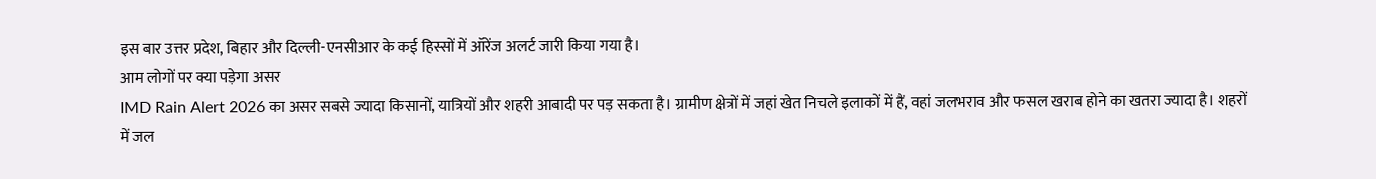इस बार उत्तर प्रदेश, बिहार और दिल्ली-एनसीआर के कई हिस्सों में ऑरेंज अलर्ट जारी किया गया है।
आम लोगों पर क्या पड़ेगा असर
IMD Rain Alert 2026 का असर सबसे ज्यादा किसानों, यात्रियों और शहरी आबादी पर पड़ सकता है। ग्रामीण क्षेत्रों में जहां खेत निचले इलाकों में हैं, वहां जलभराव और फसल खराब होने का खतरा ज्यादा है। शहरों में जल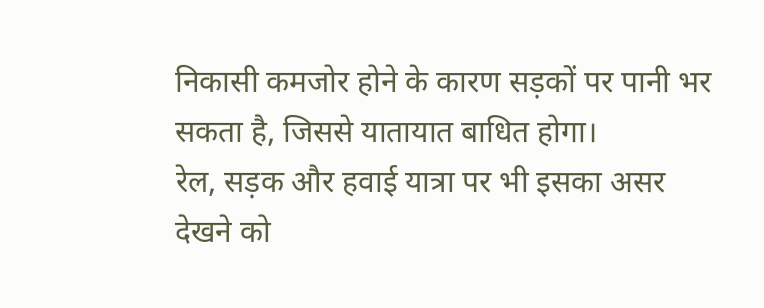निकासी कमजोर होने के कारण सड़कों पर पानी भर सकता है, जिससे यातायात बाधित होगा।
रेल, सड़क और हवाई यात्रा पर भी इसका असर देखने को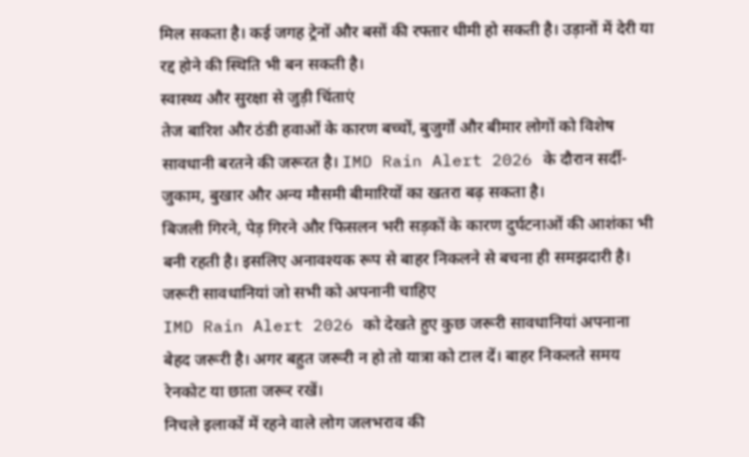मिल सकता है। कई जगह ट्रेनों और बसों की रफ्तार धीमी हो सकती है। उड़ानों में देरी या रद्द होने की स्थिति भी बन सकती है।
स्वास्थ्य और सुरक्षा से जुड़ी चिंताएं
तेज बारिश और ठंडी हवाओं के कारण बच्चों, बुजुर्गों और बीमार लोगों को विशेष सावधानी बरतने की जरूरत है। IMD Rain Alert 2026 के दौरान सर्दी-जुकाम, बुखार और अन्य मौसमी बीमारियों का खतरा बढ़ सकता है।
बिजली गिरने, पेड़ गिरने और फिसलन भरी सड़कों के कारण दुर्घटनाओं की आशंका भी बनी रहती है। इसलिए अनावश्यक रूप से बाहर निकलने से बचना ही समझदारी है।
जरूरी सावधानियां जो सभी को अपनानी चाहिए
IMD Rain Alert 2026 को देखते हुए कुछ जरूरी सावधानियां अपनाना बेहद जरूरी है। अगर बहुत जरूरी न हो तो यात्रा को टाल दें। बाहर निकलते समय रेनकोट या छाता जरूर रखें।
निचले इलाकों में रहने वाले लोग जलभराव की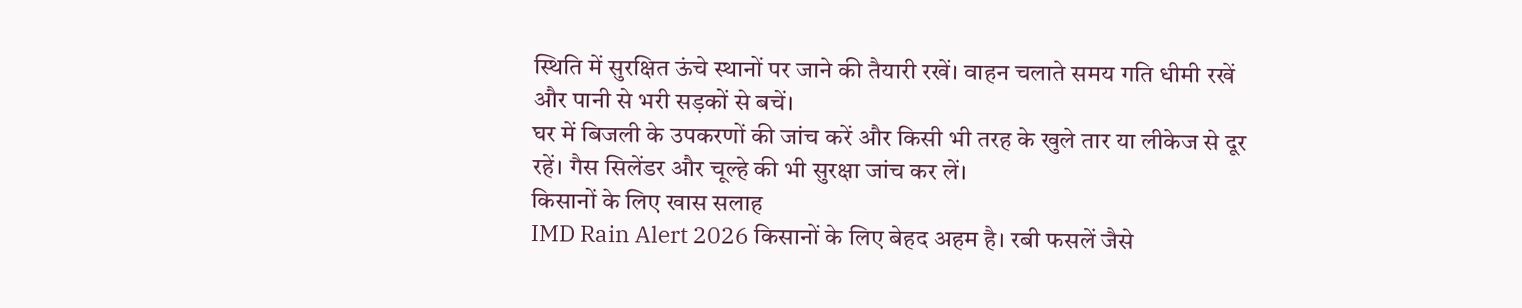स्थिति में सुरक्षित ऊंचे स्थानों पर जाने की तैयारी रखें। वाहन चलाते समय गति धीमी रखें और पानी से भरी सड़कों से बचें।
घर में बिजली के उपकरणों की जांच करें और किसी भी तरह के खुले तार या लीकेज से दूर रहें। गैस सिलेंडर और चूल्हे की भी सुरक्षा जांच कर लें।
किसानों के लिए खास सलाह
IMD Rain Alert 2026 किसानों के लिए बेहद अहम है। रबी फसलें जैसे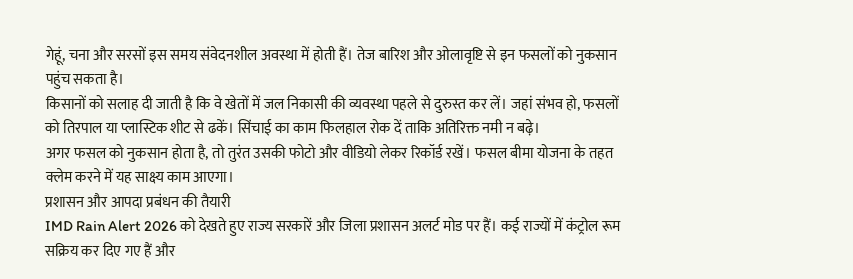गेहूं, चना और सरसों इस समय संवेदनशील अवस्था में होती हैं। तेज बारिश और ओलावृष्टि से इन फसलों को नुकसान पहुंच सकता है।
किसानों को सलाह दी जाती है कि वे खेतों में जल निकासी की व्यवस्था पहले से दुरुस्त कर लें। जहां संभव हो, फसलों को तिरपाल या प्लास्टिक शीट से ढकें। सिंचाई का काम फिलहाल रोक दें ताकि अतिरिक्त नमी न बढ़े।
अगर फसल को नुकसान होता है, तो तुरंत उसकी फोटो और वीडियो लेकर रिकॉर्ड रखें। फसल बीमा योजना के तहत क्लेम करने में यह साक्ष्य काम आएगा।
प्रशासन और आपदा प्रबंधन की तैयारी
IMD Rain Alert 2026 को देखते हुए राज्य सरकारें और जिला प्रशासन अलर्ट मोड पर हैं। कई राज्यों में कंट्रोल रूम सक्रिय कर दिए गए हैं और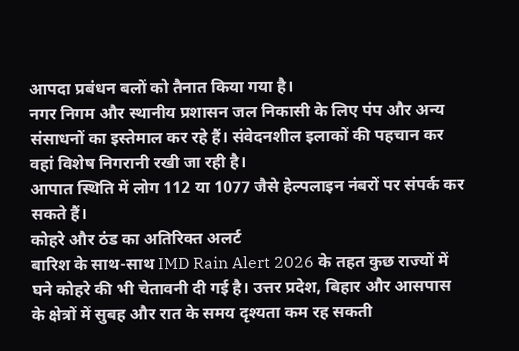आपदा प्रबंधन बलों को तैनात किया गया है।
नगर निगम और स्थानीय प्रशासन जल निकासी के लिए पंप और अन्य संसाधनों का इस्तेमाल कर रहे हैं। संवेदनशील इलाकों की पहचान कर वहां विशेष निगरानी रखी जा रही है।
आपात स्थिति में लोग 112 या 1077 जैसे हेल्पलाइन नंबरों पर संपर्क कर सकते हैं।
कोहरे और ठंड का अतिरिक्त अलर्ट
बारिश के साथ-साथ IMD Rain Alert 2026 के तहत कुछ राज्यों में घने कोहरे की भी चेतावनी दी गई है। उत्तर प्रदेश, बिहार और आसपास के क्षेत्रों में सुबह और रात के समय दृश्यता कम रह सकती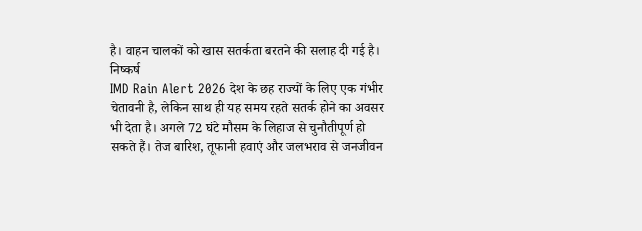है। वाहन चालकों को खास सतर्कता बरतने की सलाह दी गई है।
निष्कर्ष
IMD Rain Alert 2026 देश के छह राज्यों के लिए एक गंभीर चेतावनी है, लेकिन साथ ही यह समय रहते सतर्क होने का अवसर भी देता है। अगले 72 घंटे मौसम के लिहाज से चुनौतीपूर्ण हो सकते हैं। तेज बारिश, तूफानी हवाएं और जलभराव से जनजीवन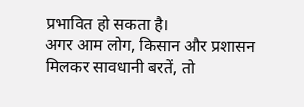प्रभावित हो सकता है।
अगर आम लोग, किसान और प्रशासन मिलकर सावधानी बरतें, तो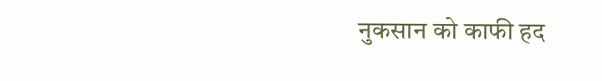नुकसान को काफी हद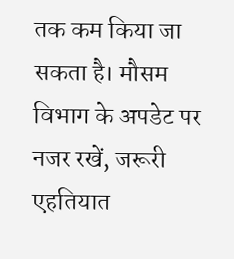तक कम किया जा सकता है। मौसम विभाग के अपडेट पर नजर रखें, जरूरी एहतियात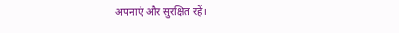अपनाएं और सुरक्षित रहें।